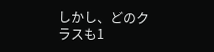しかし、どのクラスも1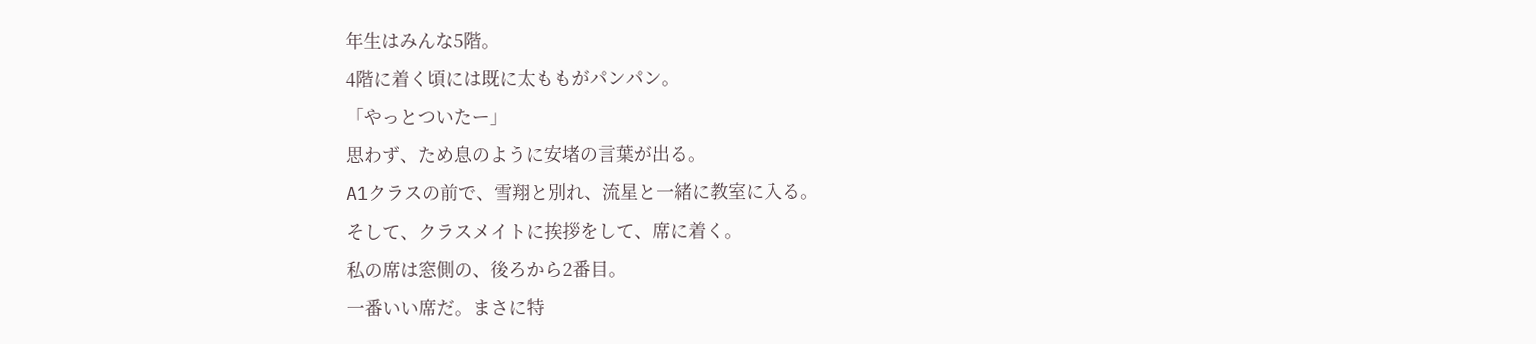年生はみんな5階。
4階に着く頃には既に太ももがパンパン。
「やっとついたー」
思わず、ため息のように安堵の言葉が出る。
A1クラスの前で、雪翔と別れ、流星と一緒に教室に入る。
そして、クラスメイトに挨拶をして、席に着く。
私の席は窓側の、後ろから2番目。
一番いい席だ。まさに特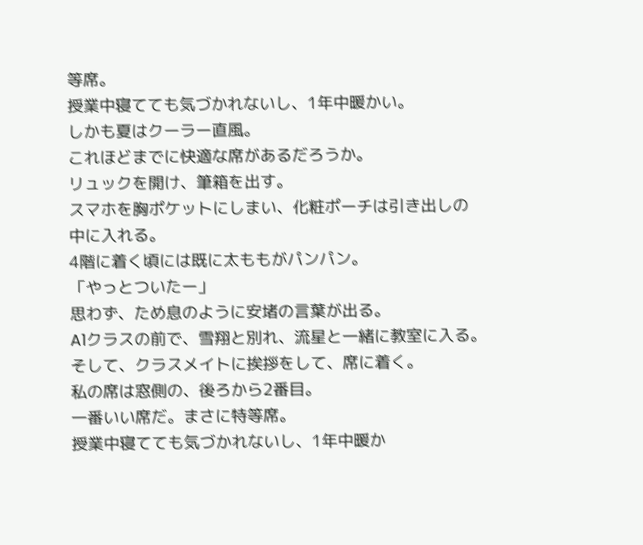等席。
授業中寝てても気づかれないし、1年中暖かい。
しかも夏はクーラー直風。
これほどまでに快適な席があるだろうか。
リュックを開け、筆箱を出す。
スマホを胸ポケットにしまい、化粧ポーチは引き出しの
中に入れる。
4階に着く頃には既に太ももがパンパン。
「やっとついたー」
思わず、ため息のように安堵の言葉が出る。
A1クラスの前で、雪翔と別れ、流星と一緒に教室に入る。
そして、クラスメイトに挨拶をして、席に着く。
私の席は窓側の、後ろから2番目。
一番いい席だ。まさに特等席。
授業中寝てても気づかれないし、1年中暖か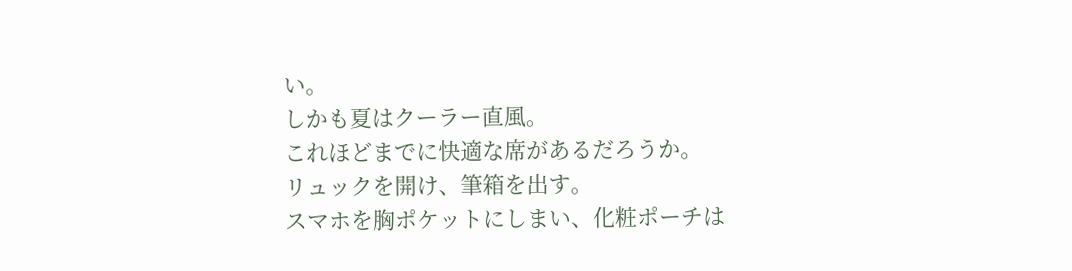い。
しかも夏はクーラー直風。
これほどまでに快適な席があるだろうか。
リュックを開け、筆箱を出す。
スマホを胸ポケットにしまい、化粧ポーチは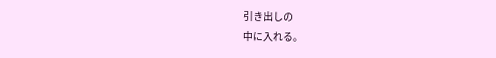引き出しの
中に入れる。